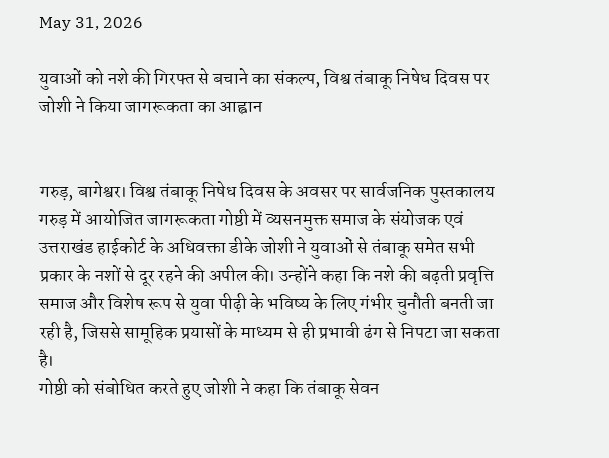May 31, 2026

युवाओं को नशे की गिरफ्त से बचाने का संकल्प, विश्व तंबाकू निषेध दिवस पर जोशी ने किया जागरूकता का आह्वान


गरुड़, बागेश्वर। विश्व तंबाकू निषेध दिवस के अवसर पर सार्वजनिक पुस्तकालय गरुड़ में आयोजित जागरूकता गोष्ठी में व्यसनमुक्त समाज के संयोजक एवं उत्तराखंड हाईकोर्ट के अधिवक्ता डीके जोशी ने युवाओं से तंबाकू समेत सभी प्रकार के नशों से दूर रहने की अपील की। उन्होंने कहा कि नशे की बढ़ती प्रवृत्ति समाज और विशेष रूप से युवा पीढ़ी के भविष्य के लिए गंभीर चुनौती बनती जा रही है, जिससे सामूहिक प्रयासों के माध्यम से ही प्रभावी ढंग से निपटा जा सकता है।
गोष्ठी को संबोधित करते हुए जोशी ने कहा कि तंबाकू सेवन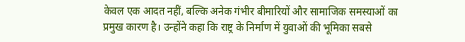केवल एक आदत नहीं, बल्कि अनेक गंभीर बीमारियों और सामाजिक समस्याओं का प्रमुख कारण है। उन्होंने कहा कि राष्ट्र के निर्माण में युवाओं की भूमिका सबसे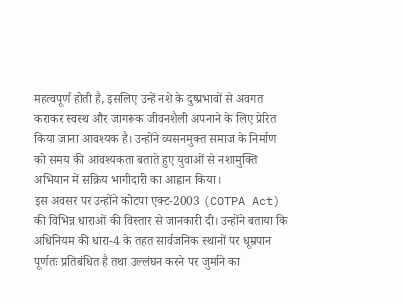महत्वपूर्ण होती है, इसलिए उन्हें नशे के दुष्प्रभावों से अवगत कराकर स्वस्थ और जागरूक जीवनशैली अपनाने के लिए प्रेरित किया जाना आवश्यक है। उन्होंने व्यसनमुक्त समाज के निर्माण को समय की आवश्यकता बताते हुए युवाओं से नशामुक्ति अभियान में सक्रिय भागीदारी का आह्वान किया।
इस अवसर पर उन्होंने कोटपा एक्ट-2003 (COTPA Act) की विभिन्न धाराओं की विस्तार से जानकारी दी। उन्होंने बताया कि अधिनियम की धारा-4 के तहत सार्वजनिक स्थानों पर धूम्रपान पूर्णतः प्रतिबंधित है तथा उल्लंघन करने पर जुर्माने का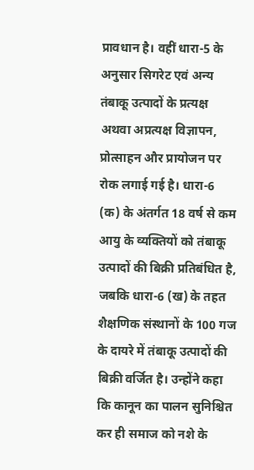प्रावधान है। वहीं धारा-5 के अनुसार सिगरेट एवं अन्य तंबाकू उत्पादों के प्रत्यक्ष अथवा अप्रत्यक्ष विज्ञापन, प्रोत्साहन और प्रायोजन पर रोक लगाई गई है। धारा-6 (क) के अंतर्गत 18 वर्ष से कम आयु के व्यक्तियों को तंबाकू उत्पादों की बिक्री प्रतिबंधित है, जबकि धारा-6 (ख) के तहत शैक्षणिक संस्थानों के 100 गज के दायरे में तंबाकू उत्पादों की बिक्री वर्जित है। उन्होंने कहा कि कानून का पालन सुनिश्चित कर ही समाज को नशे के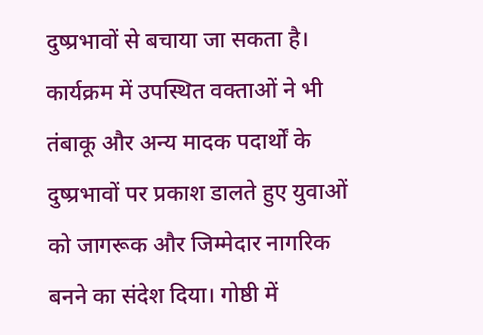दुष्प्रभावों से बचाया जा सकता है।
कार्यक्रम में उपस्थित वक्ताओं ने भी तंबाकू और अन्य मादक पदार्थों के दुष्प्रभावों पर प्रकाश डालते हुए युवाओं को जागरूक और जिम्मेदार नागरिक बनने का संदेश दिया। गोष्ठी में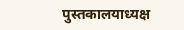पुस्तकालयाध्यक्ष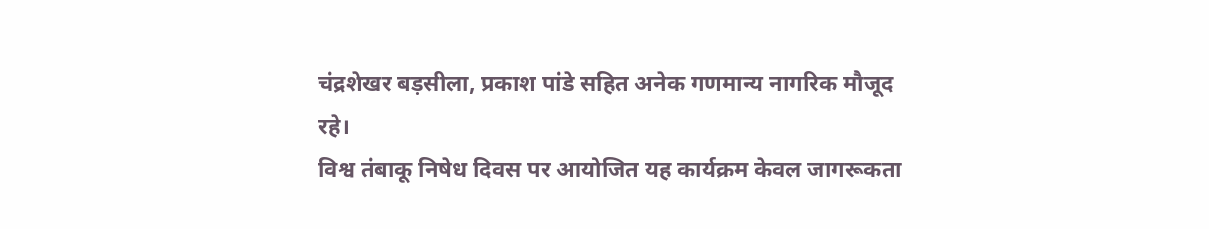चंद्रशेखर बड़सीला, प्रकाश पांडे सहित अनेक गणमान्य नागरिक मौजूद रहे।
विश्व तंबाकू निषेध दिवस पर आयोजित यह कार्यक्रम केवल जागरूकता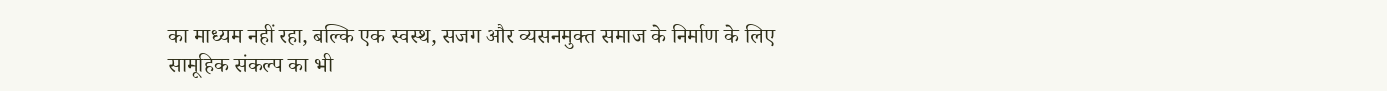का माध्यम नहीं रहा, बल्कि एक स्वस्थ, सजग और व्यसनमुक्त समाज के निर्माण के लिए सामूहिक संकल्प का भी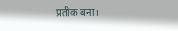प्रतीक बना।